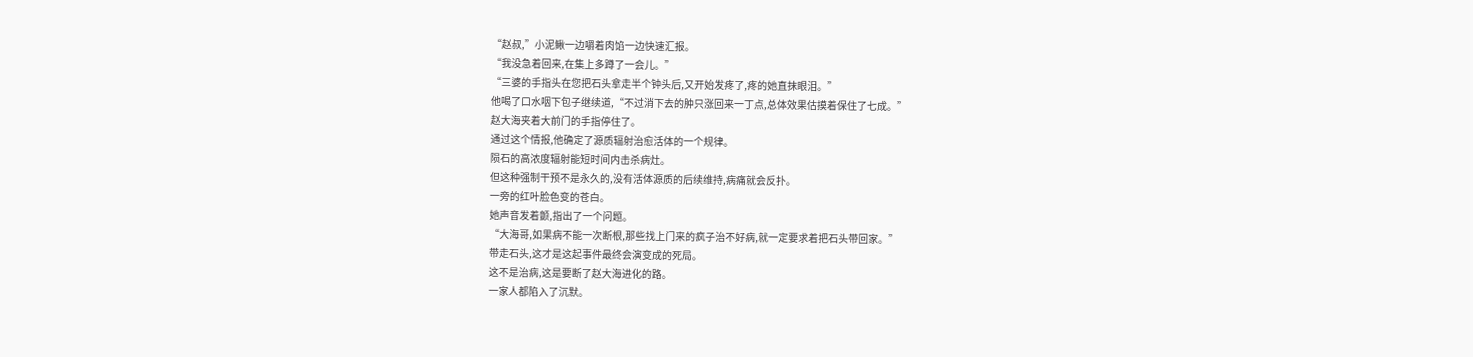“赵叔,”小泥鳅一边嚼着肉馅一边快速汇报。
“我没急着回来,在集上多蹲了一会儿。”
“三婆的手指头在您把石头拿走半个钟头后,又开始发疼了,疼的她直抹眼泪。”
他喝了口水咽下包子继续道,“不过消下去的肿只涨回来一丁点,总体效果估摸着保住了七成。”
赵大海夹着大前门的手指停住了。
通过这个情报,他确定了源质辐射治愈活体的一个规律。
陨石的高浓度辐射能短时间内击杀病灶。
但这种强制干预不是永久的,没有活体源质的后续维持,病痛就会反扑。
一旁的红叶脸色变的苍白。
她声音发着颤,指出了一个问题。
“大海哥,如果病不能一次断根,那些找上门来的疯子治不好病,就一定要求着把石头带回家。”
带走石头,这才是这起事件最终会演变成的死局。
这不是治病,这是要断了赵大海进化的路。
一家人都陷入了沉默。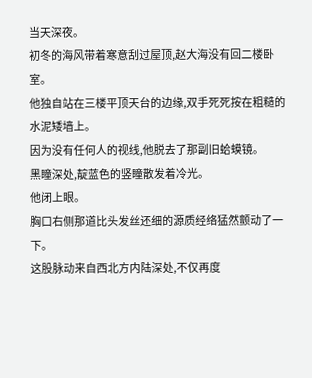当天深夜。
初冬的海风带着寒意刮过屋顶,赵大海没有回二楼卧室。
他独自站在三楼平顶天台的边缘,双手死死按在粗糙的水泥矮墙上。
因为没有任何人的视线,他脱去了那副旧蛤蟆镜。
黑瞳深处,靛蓝色的竖瞳散发着冷光。
他闭上眼。
胸口右侧那道比头发丝还细的源质经络猛然颤动了一下。
这股脉动来自西北方内陆深处,不仅再度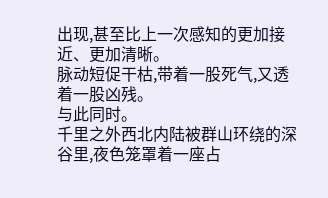出现,甚至比上一次感知的更加接近、更加清晰。
脉动短促干枯,带着一股死气,又透着一股凶残。
与此同时。
千里之外西北内陆被群山环绕的深谷里,夜色笼罩着一座占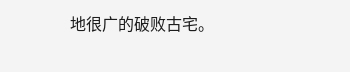地很广的破败古宅。